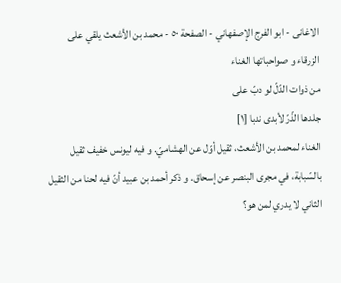الاغانی - ابو الفرج الإصفهاني - الصفحة ٥٠ - محمد بن الأشعث يلقي على الزرقاء و صواحباتها الغناء
من ذوات الدّلّ لو دبّ على
جلدها الذّرّ لأبدى ندبا [١]
الغناء لمحمد بن الأشعث، ثقيل أوّل عن الهشاميّ. و فيه ليونس خفيف ثقيل بالسّبابة، في مجرى البنصر عن إسحاق. و ذكر أحمد بن عبيد أنّ فيه لحنا من الثقيل الثاني لا يدري لمن هو؟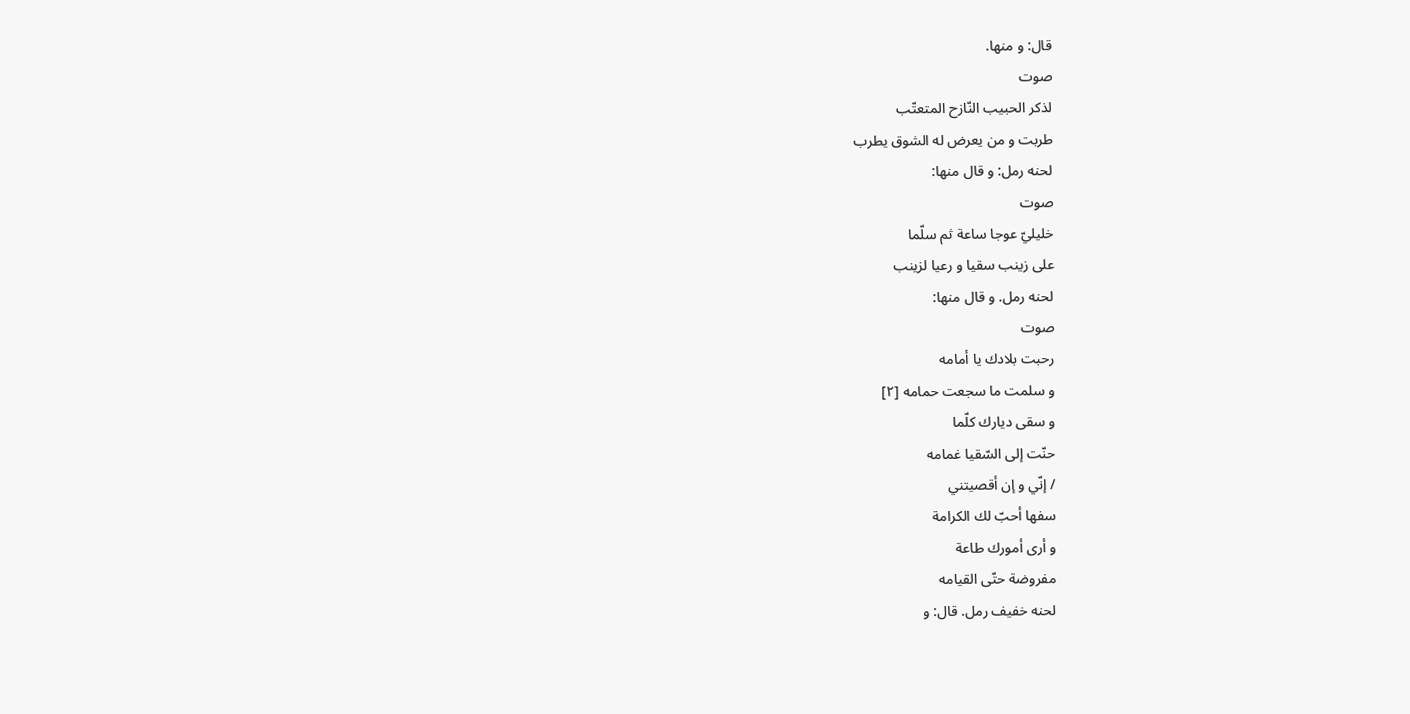قال: و منها.
صوت
لذكر الحبيب النّازح المتعتّب
طربت و من يعرض له الشوق يطرب
لحنه رمل: و قال منها:
صوت
خليليّ عوجا ساعة ثم سلّما
على زينب سقيا و رعيا لزينب
لحنه رمل. و قال منها:
صوت
رحبت بلادك يا أمامه
و سلمت ما سجعت حمامه [٢]
و سقى ديارك كلّما
حنّت إلى السّقيا غمامه
/ إنّي و إن أقصيتني
سفها أحبّ لك الكرامة
و أرى أمورك طاعة
مفروضة حتّى القيامه
لحنه خفيف رمل. قال: و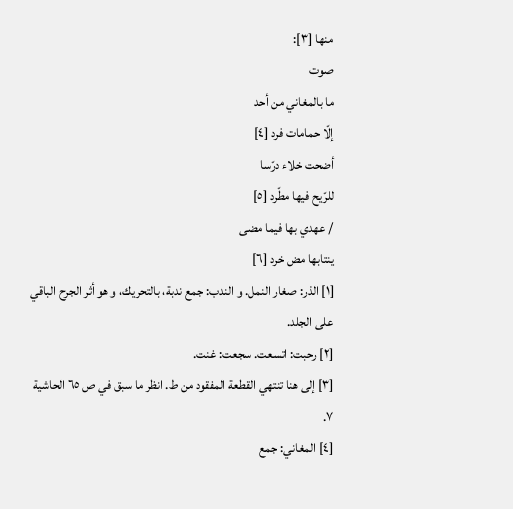منها [٣]:
صوت
ما بالمغاني من أحد
إلّا حمامات فرد [٤]
أضحت خلاء درّسا
للرّيح فيها مطّرد [٥]
/ عهدي بها فيما مضى
ينتابها مض خرد [٦]
[١] الذر: صغار النمل. و الندب: جمع ندبة، بالتحريك، و هو أثر الجرح الباقي على الجلد.
[٢] رحبت: اتسعت. سجعت: غنت.
[٣] إلى هنا تنتهي القطعة المفقود من ط. انظر ما سبق في ص ٦٥ الحاشية ٧.
[٤] المغاني: جمع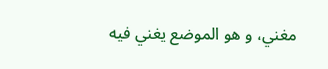مغني، و هو الموضع يغني فيه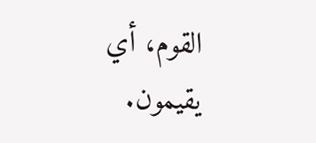القوم، أي يقيمون.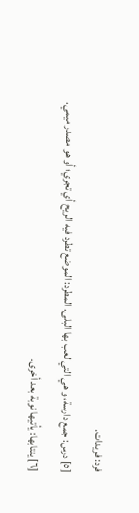فرد: فريدات.
[٥] درس: جمع دارسة، و هي التي لعب بها البلى. المطرد: الموضع تطرد فيه الريح أي تجري؛ أو هو مصدر ميمي.
[٦] ينتابها: يأتيها نوبة بعد أخرى.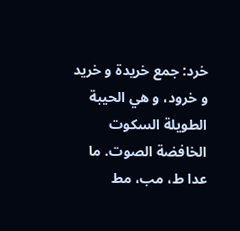خرد: جمع خريدة و خريد و خرود، و هي الحيبة الطويلة السكوت الخافضة الصوت. ما عدا ط، مب، مط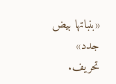«بنباتها بيض جدد» تحريف.